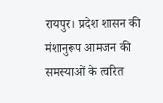रायपुर। प्रदेश शासन की मंशानुरूप आमजन की समस्याओं के त्वरित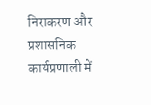निराकरण और प्रशासनिक कार्यप्रणाली में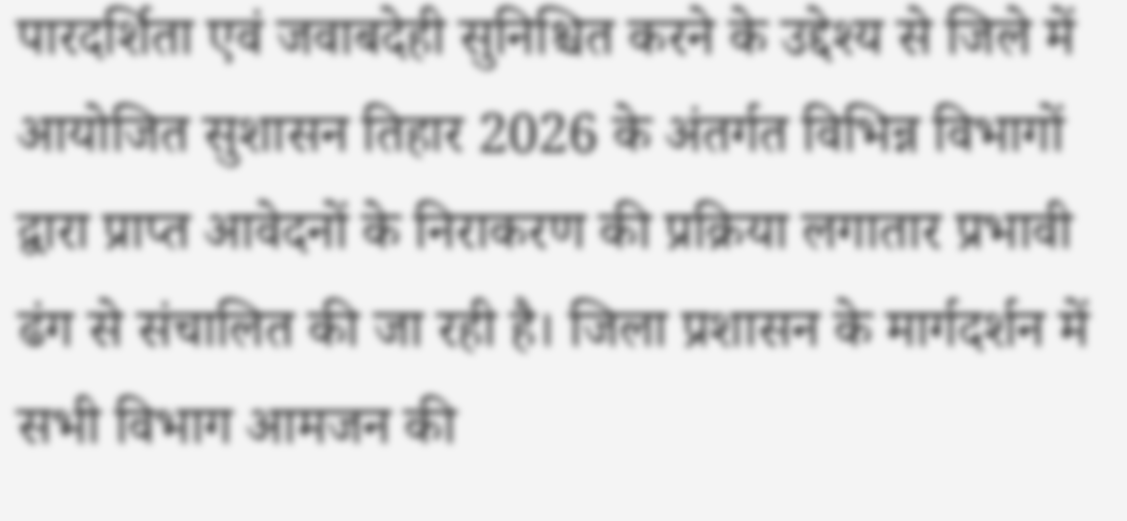पारदर्शिता एवं जवाबदेही सुनिश्चित करने के उद्देश्य से जिले में आयोजित सुशासन तिहार 2026 के अंतर्गत विभिन्न विभागों द्वारा प्राप्त आवेदनों के निराकरण की प्रक्रिया लगातार प्रभावी ढंग से संचालित की जा रही है। जिला प्रशासन के मार्गदर्शन में सभी विभाग आमजन की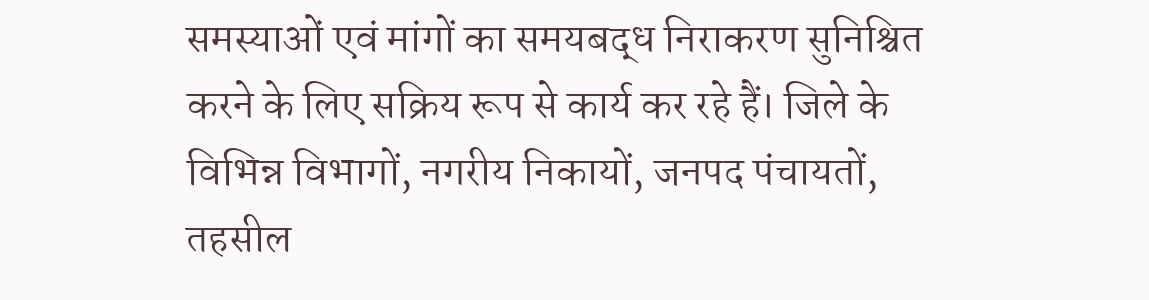समस्याओं एवं मांगों का समयबद्ध निराकरण सुनिश्चित करने के लिए सक्रिय रूप से कार्य कर रहे हैं। जिले के विभिन्न विभागों, नगरीय निकायों, जनपद पंचायतों, तहसील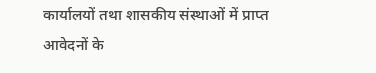कार्यालयों तथा शासकीय संस्थाओं में प्राप्त आवेदनों के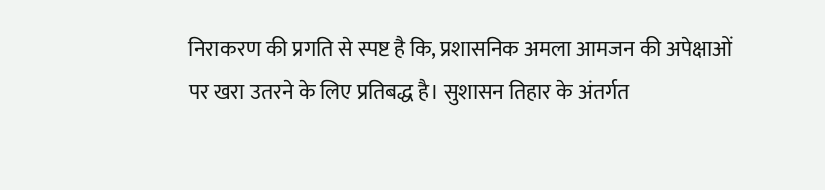निराकरण की प्रगति से स्पष्ट है कि, प्रशासनिक अमला आमजन की अपेक्षाओं पर खरा उतरने के लिए प्रतिबद्ध है। सुशासन तिहार के अंतर्गत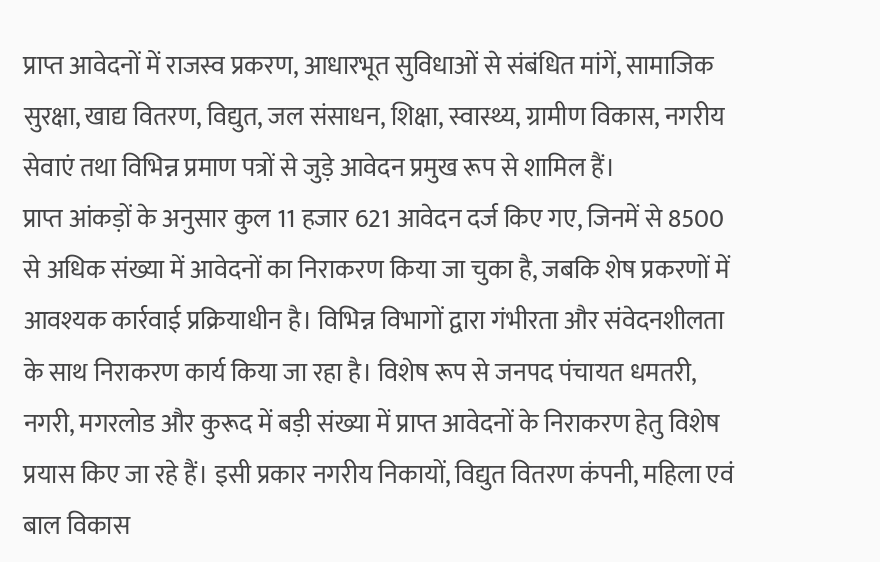प्राप्त आवेदनों में राजस्व प्रकरण, आधारभूत सुविधाओं से संबंधित मांगें, सामाजिक सुरक्षा, खाद्य वितरण, विद्युत, जल संसाधन, शिक्षा, स्वास्थ्य, ग्रामीण विकास, नगरीय सेवाएं तथा विभिन्न प्रमाण पत्रों से जुड़े आवेदन प्रमुख रूप से शामिल हैं।
प्राप्त आंकड़ों के अनुसार कुल 11 हजार 621 आवेदन दर्ज किए गए, जिनमें से 8500 से अधिक संख्या में आवेदनों का निराकरण किया जा चुका है, जबकि शेष प्रकरणों में आवश्यक कार्रवाई प्रक्रियाधीन है। विभिन्न विभागों द्वारा गंभीरता और संवेदनशीलता के साथ निराकरण कार्य किया जा रहा है। विशेष रूप से जनपद पंचायत धमतरी, नगरी, मगरलोड और कुरूद में बड़ी संख्या में प्राप्त आवेदनों के निराकरण हेतु विशेष प्रयास किए जा रहे हैं। इसी प्रकार नगरीय निकायों, विद्युत वितरण कंपनी, महिला एवं बाल विकास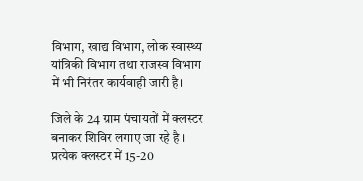विभाग, खाद्य विभाग, लोक स्वास्थ्य यांत्रिकी विभाग तथा राजस्व विभाग में भी निरंतर कार्यवाही जारी है।

जिले के 24 ग्राम पंचायतों में क्लस्टर बनाकर शिविर लगाए जा रहे है । प्रत्येक क्लस्टर में 15-20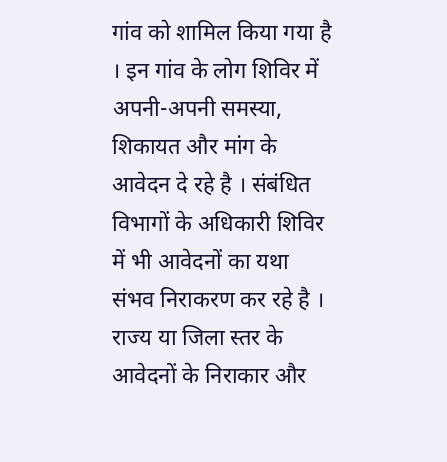गांव को शामिल किया गया है । इन गांव के लोग शिविर में अपनी-अपनी समस्या, शिकायत और मांग के आवेदन दे रहे है । संबंधित विभागों के अधिकारी शिविर में भी आवेदनों का यथा संभव निराकरण कर रहे है । राज्य या जिला स्तर के आवेदनों के निराकार और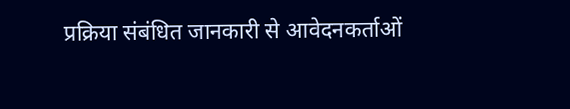प्रक्रिया संबंधित जानकारी से आवेदनकर्ताओं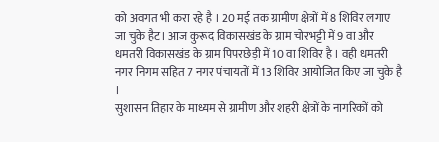को अवगत भी करा रहे है । 20 मई तक ग्रामीण क्षेत्रों में 8 शिविर लगाए जा चुके हैट। आज कुरूद विकासखंड के ग्राम चोरभट्टी में 9 वा और धमतरी विकासखंड के ग्राम पिपरछेड़ी में 10 वा शिविर है । वही धमतरी नगर निगम सहित 7 नगर पंचायतों में 13 शिविर आयोजित किए जा चुके है ।
सुशासन तिहार के माध्यम से ग्रामीण और शहरी क्षेत्रों के नागरिकों को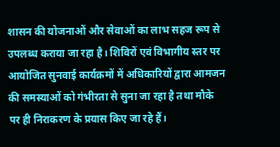शासन की योजनाओं और सेवाओं का लाभ सहज रूप से उपलब्ध कराया जा रहा है। शिविरों एवं विभागीय स्तर पर आयोजित सुनवाई कार्यक्रमों में अधिकारियों द्वारा आमजन की समस्याओं को गंभीरता से सुना जा रहा है तथा मौके पर ही निराकरण के प्रयास किए जा रहे हैं।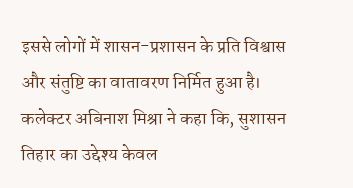इससे लोगों में शासन-प्रशासन के प्रति विश्वास और संतुष्टि का वातावरण निर्मित हुआ है। कलेक्टर अबिनाश मिश्रा ने कहा कि, सुशासन तिहार का उद्देश्य केवल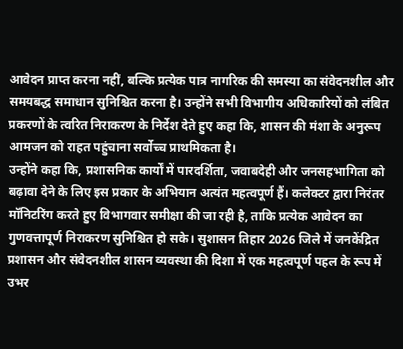आवेदन प्राप्त करना नहीं, बल्कि प्रत्येक पात्र नागरिक की समस्या का संवेदनशील और समयबद्ध समाधान सुनिश्चित करना है। उन्होंने सभी विभागीय अधिकारियों को लंबित प्रकरणों के त्वरित निराकरण के निर्देश देते हुए कहा कि, शासन की मंशा के अनुरूप आमजन को राहत पहुंचाना सर्वोच्च प्राथमिकता है।
उन्होंने कहा कि, प्रशासनिक कार्यों में पारदर्शिता, जवाबदेही और जनसहभागिता को बढ़ावा देने के लिए इस प्रकार के अभियान अत्यंत महत्वपूर्ण हैं। कलेक्टर द्वारा निरंतर मॉनिटरिंग करते हुए विभागवार समीक्षा की जा रही है, ताकि प्रत्येक आवेदन का गुणवत्तापूर्ण निराकरण सुनिश्चित हो सके। सुशासन तिहार 2026 जिले में जनकेंद्रित प्रशासन और संवेदनशील शासन व्यवस्था की दिशा में एक महत्वपूर्ण पहल के रूप में उभर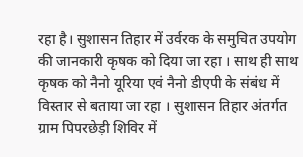रहा है। सुशासन तिहार में उर्वरक के समुचित उपयोग की जानकारी कृषक को दिया जा रहा । साथ ही साथ कृषक को नैनो यूरिया एवं नैनो डीएपी के संबंध में विस्तार से बताया जा रहा । सुशासन तिहार अंतर्गत ग्राम पिपरछेड़ी शिविर में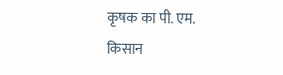कृषक का पी. एम. किसान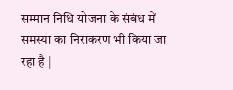सम्मान निधि योजना के संबंध में समस्या का निराकरण भी किया जा रहा है |